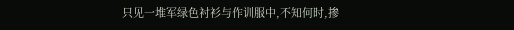只见一堆军绿色衬衫与作训服中,不知何时,掺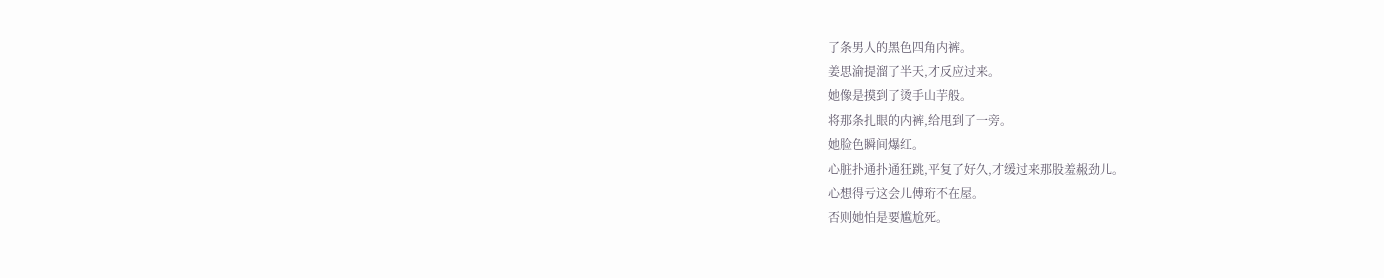了条男人的黑色四角内裤。
姜思渝提溜了半天,才反应过来。
她像是摸到了烫手山芋般。
将那条扎眼的内裤,给甩到了一旁。
她脸色瞬间爆红。
心脏扑通扑通狂跳,平复了好久,才缓过来那股羞赧劲儿。
心想得亏这会儿傅珩不在屋。
否则她怕是要尴尬死。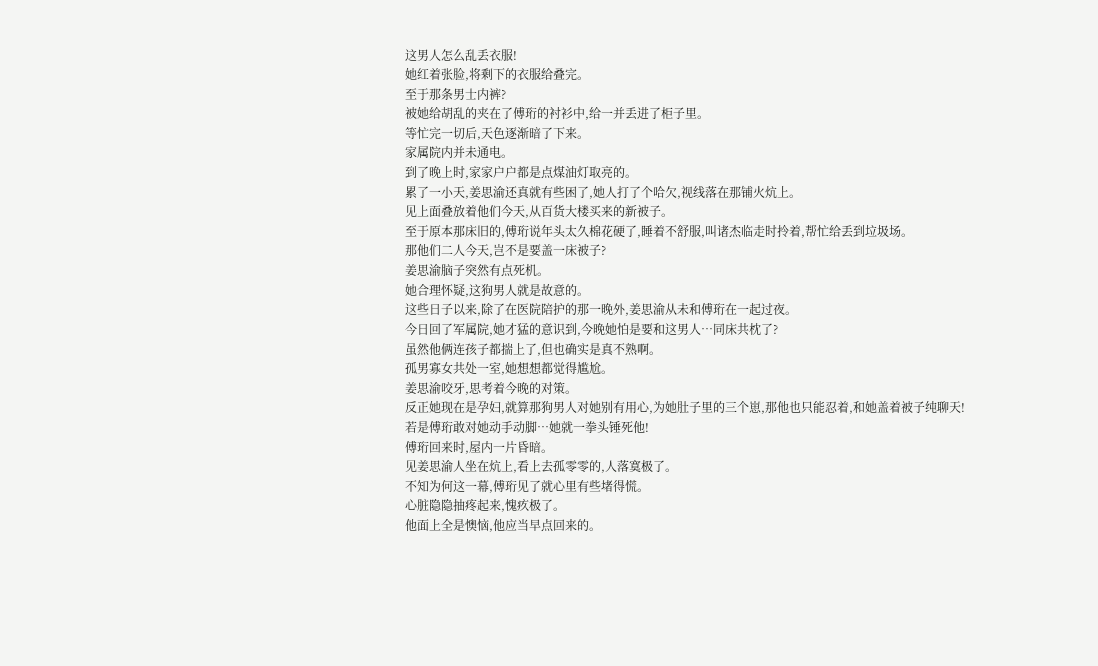这男人怎么乱丢衣服!
她红着张脸,将剩下的衣服给叠完。
至于那条男士内裤?
被她给胡乱的夹在了傅珩的衬衫中,给一并丢进了柜子里。
等忙完一切后,天色逐渐暗了下来。
家属院内并未通电。
到了晚上时,家家户户都是点煤油灯取亮的。
累了一小天,姜思渝还真就有些困了,她人打了个哈欠,视线落在那铺火炕上。
见上面叠放着他们今天,从百货大楼买来的新被子。
至于原本那床旧的,傅珩说年头太久棉花硬了,睡着不舒服,叫诸杰临走时拎着,帮忙给丢到垃圾场。
那他们二人今天,岂不是要盖一床被子?
姜思渝脑子突然有点死机。
她合理怀疑,这狗男人就是故意的。
这些日子以来,除了在医院陪护的那一晚外,姜思渝从未和傅珩在一起过夜。
今日回了军属院,她才猛的意识到,今晚她怕是要和这男人…同床共枕了?
虽然他俩连孩子都揣上了,但也确实是真不熟啊。
孤男寡女共处一室,她想想都觉得尴尬。
姜思渝咬牙,思考着今晚的对策。
反正她现在是孕妇,就算那狗男人对她别有用心,为她肚子里的三个崽,那他也只能忍着,和她盖着被子纯聊天!
若是傅珩敢对她动手动脚…她就一拳头锤死他!
傅珩回来时,屋内一片昏暗。
见姜思渝人坐在炕上,看上去孤零零的,人落寞极了。
不知为何这一幕,傅珩见了就心里有些堵得慌。
心脏隐隐抽疼起来,愧疚极了。
他面上全是懊恼,他应当早点回来的。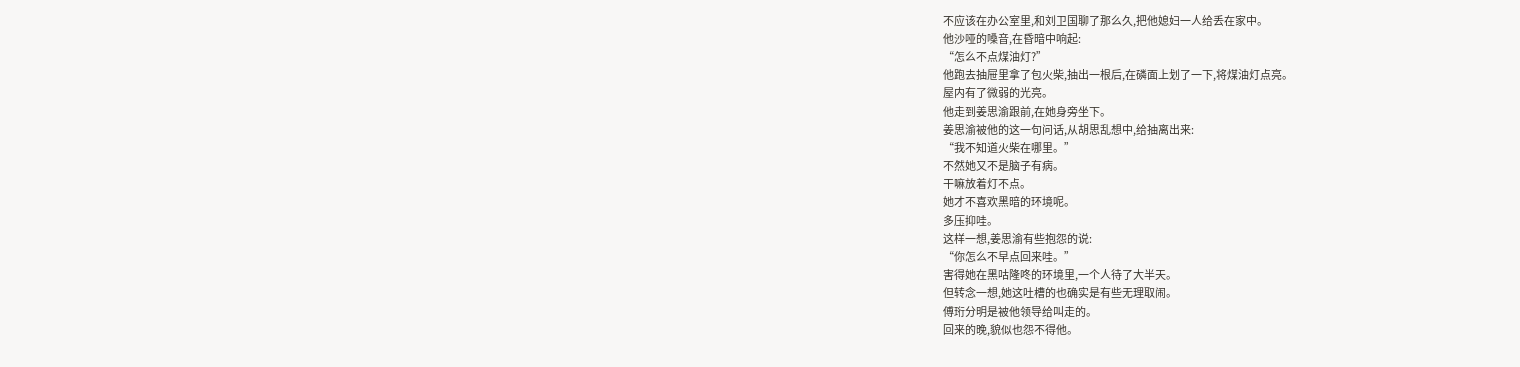不应该在办公室里,和刘卫国聊了那么久,把他媳妇一人给丢在家中。
他沙哑的嗓音,在昏暗中响起:
“怎么不点煤油灯?”
他跑去抽屉里拿了包火柴,抽出一根后,在磷面上划了一下,将煤油灯点亮。
屋内有了微弱的光亮。
他走到姜思渝跟前,在她身旁坐下。
姜思渝被他的这一句问话,从胡思乱想中,给抽离出来:
“我不知道火柴在哪里。”
不然她又不是脑子有病。
干嘛放着灯不点。
她才不喜欢黑暗的环境呢。
多压抑哇。
这样一想,姜思渝有些抱怨的说:
“你怎么不早点回来哇。”
害得她在黑咕隆咚的环境里,一个人待了大半天。
但转念一想,她这吐槽的也确实是有些无理取闹。
傅珩分明是被他领导给叫走的。
回来的晚,貌似也怨不得他。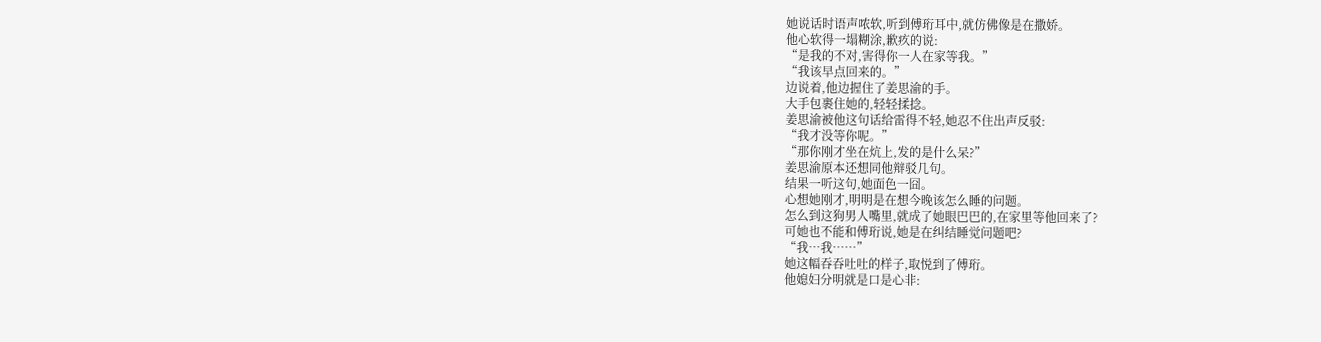她说话时语声哝软,听到傅珩耳中,就仿佛像是在撒娇。
他心软得一塌糊涂,歉疚的说:
“是我的不对,害得你一人在家等我。”
“我该早点回来的。”
边说着,他边握住了姜思渝的手。
大手包裹住她的,轻轻揉捻。
姜思渝被他这句话给雷得不轻,她忍不住出声反驳:
“我才没等你呢。”
“那你刚才坐在炕上,发的是什么呆?”
姜思渝原本还想同他辩驳几句。
结果一听这句,她面色一囧。
心想她刚才,明明是在想今晚该怎么睡的问题。
怎么到这狗男人嘴里,就成了她眼巴巴的,在家里等他回来了?
可她也不能和傅珩说,她是在纠结睡觉问题吧?
“我…我……”
她这幅吞吞吐吐的样子,取悦到了傅珩。
他媳妇分明就是口是心非: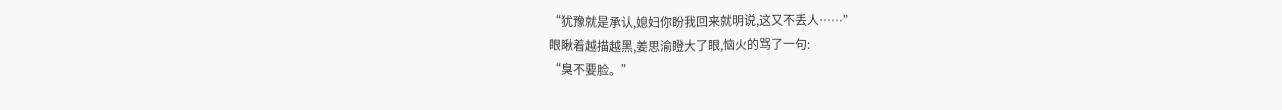“犹豫就是承认,媳妇你盼我回来就明说,这又不丢人……”
眼瞅着越描越黑,姜思渝瞪大了眼,恼火的骂了一句:
“臭不要脸。”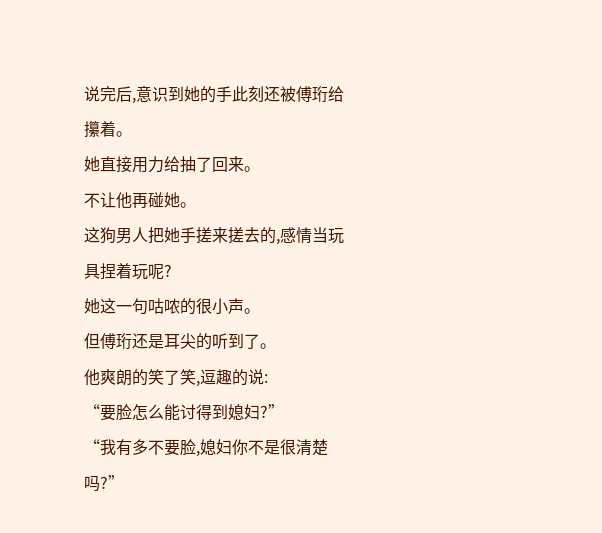说完后,意识到她的手此刻还被傅珩给攥着。
她直接用力给抽了回来。
不让他再碰她。
这狗男人把她手搓来搓去的,感情当玩具捏着玩呢?
她这一句咕哝的很小声。
但傅珩还是耳尖的听到了。
他爽朗的笑了笑,逗趣的说:
“要脸怎么能讨得到媳妇?”
“我有多不要脸,媳妇你不是很清楚吗?”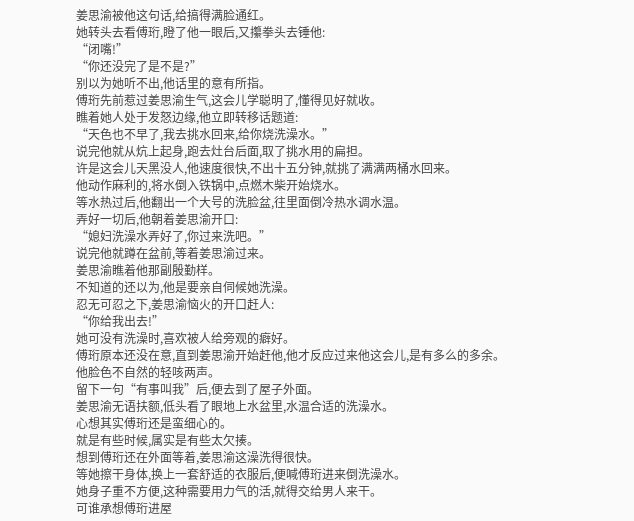姜思渝被他这句话,给搞得满脸通红。
她转头去看傅珩,瞪了他一眼后,又攥拳头去锤他:
“闭嘴!”
“你还没完了是不是?”
别以为她听不出,他话里的意有所指。
傅珩先前惹过姜思渝生气,这会儿学聪明了,懂得见好就收。
瞧着她人处于发怒边缘,他立即转移话题道:
“天色也不早了,我去挑水回来,给你烧洗澡水。”
说完他就从炕上起身,跑去灶台后面,取了挑水用的扁担。
许是这会儿天黑没人,他速度很快,不出十五分钟,就挑了满满两桶水回来。
他动作麻利的,将水倒入铁锅中,点燃木柴开始烧水。
等水热过后,他翻出一个大号的洗脸盆,往里面倒冷热水调水温。
弄好一切后,他朝着姜思渝开口:
“媳妇洗澡水弄好了,你过来洗吧。”
说完他就蹲在盆前,等着姜思渝过来。
姜思渝瞧着他那副殷勤样。
不知道的还以为,他是要亲自伺候她洗澡。
忍无可忍之下,姜思渝恼火的开口赶人:
“你给我出去!”
她可没有洗澡时,喜欢被人给旁观的癖好。
傅珩原本还没在意,直到姜思渝开始赶他,他才反应过来他这会儿,是有多么的多余。
他脸色不自然的轻咳两声。
留下一句“有事叫我”后,便去到了屋子外面。
姜思渝无语扶额,低头看了眼地上水盆里,水温合适的洗澡水。
心想其实傅珩还是蛮细心的。
就是有些时候,属实是有些太欠揍。
想到傅珩还在外面等着,姜思渝这澡洗得很快。
等她擦干身体,换上一套舒适的衣服后,便喊傅珩进来倒洗澡水。
她身子重不方便,这种需要用力气的活,就得交给男人来干。
可谁承想傅珩进屋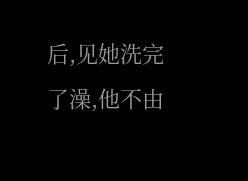后,见她洗完了澡,他不由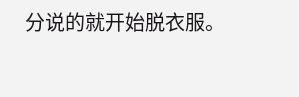分说的就开始脱衣服。